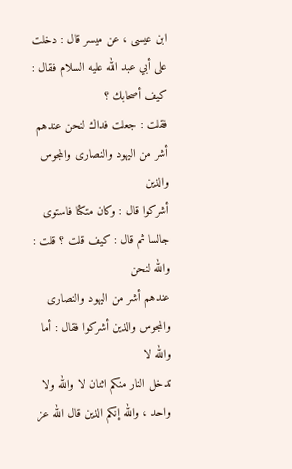ابن عيسى ، عن ميسر قال : دخلت على أبي عبد الله عليه السلام فقال : كيف أصحابك ؟
فقلت : جعلت فداك لنحن عندهم أشر من اليهود والنصارى والمجوس والذين
أشركوا قال : وكان متكئا فاستوى جالسا ثم قال : كيف قلت ؟ قلت : والله لنحن
عندهم أشر من اليهود والنصارى والمجوس والذين أشركوا فقال : أما والله لا
تدخل النار منكم اثنان لا والله ولا واحد ، والله إنكم الذين قال الله عز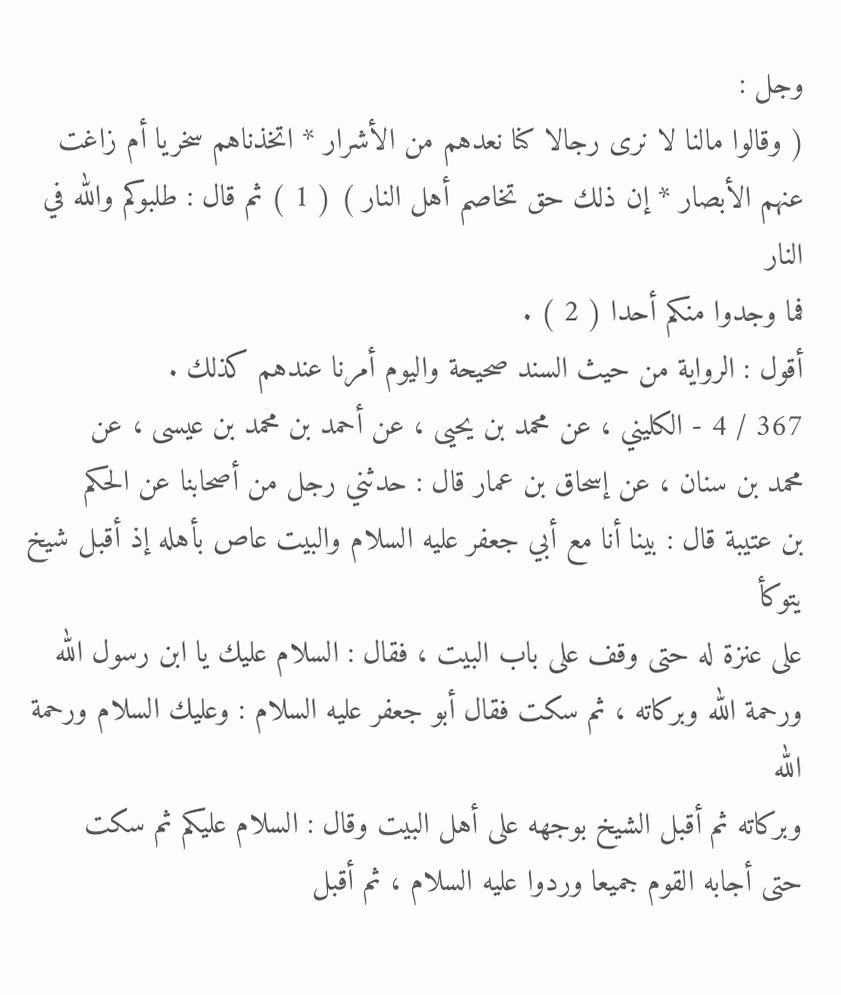وجل :
( وقالوا مالنا لا نرى رجالا كنا نعدهم من الأشرار * اتخذناهم سخريا أم زاغت
عنهم الأبصار * إن ذلك حق تخاصم أهل النار ) ( 1 ) ثم قال : طلبوكم والله في النار
فما وجدوا منكم أحدا ( 2 ) .
أقول : الرواية من حيث السند صحيحة واليوم أمرنا عندهم كذلك .
367 / 4 - الكليني ، عن محمد بن يحيى ، عن أحمد بن محمد بن عيسى ، عن
محمد بن سنان ، عن إسحاق بن عمار قال : حدثني رجل من أصحابنا عن الحكم
بن عتيبة قال : بينا أنا مع أبي جعفر عليه السلام والبيت عاص بأهله إذ أقبل شيخ يتوكأ
على عنزة له حتى وقف على باب البيت ، فقال : السلام عليك يا ابن رسول الله
ورحمة الله وبركاته ، ثم سكت فقال أبو جعفر عليه السلام : وعليك السلام ورحمة الله
وبركاته ثم أقبل الشيخ بوجهه على أهل البيت وقال : السلام عليكم ثم سكت
حتى أجابه القوم جميعا وردوا عليه السلام ، ثم أقبل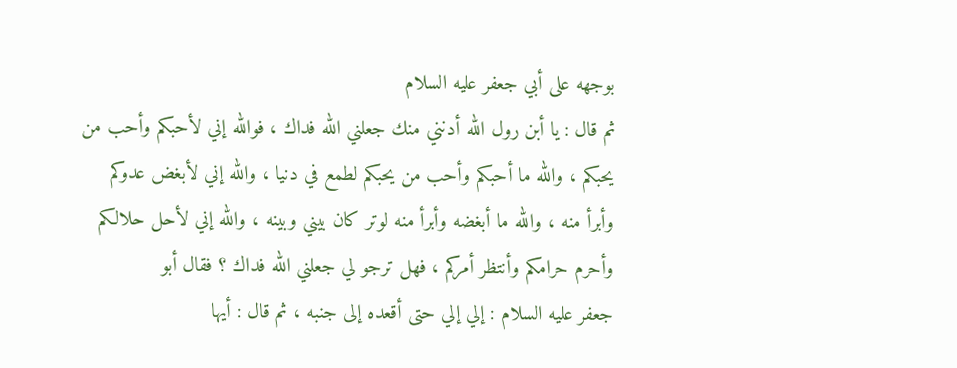بوجهه على أبي جعفر عليه السلام
ثم قال : يا أبن رول الله أدنني منك جعلني الله فداك ، فوالله إني لأحبكم وأحب من
يحبكم ، والله ما أحبكم وأحب من يحبكم لطمع في دنيا ، والله إني لأبغض عدوكم
وأبرأ منه ، والله ما أبغضه وأبرأ منه لوتر كان بيني وبينه ، والله إني لأحل حلالكم
وأحرم حرامكم وأنتظر أمركم ، فهل ترجو لي جعلني الله فداك ؟ فقال أبو
جعفر عليه السلام : إلي إلي حتى أقعده إلى جنبه ، ثم قال : أيها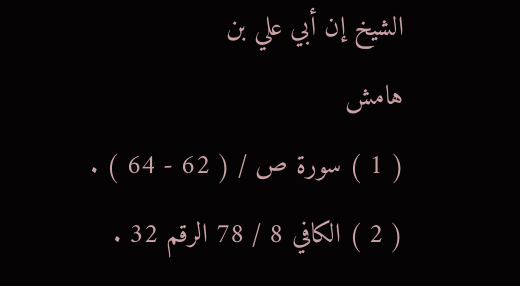الشيخ إن أبي علي بن
هامش
( 1 ) سورة ص / ( 62 - 64 ) .
( 2 ) الكافي 8 / 78 الرقم 32 .